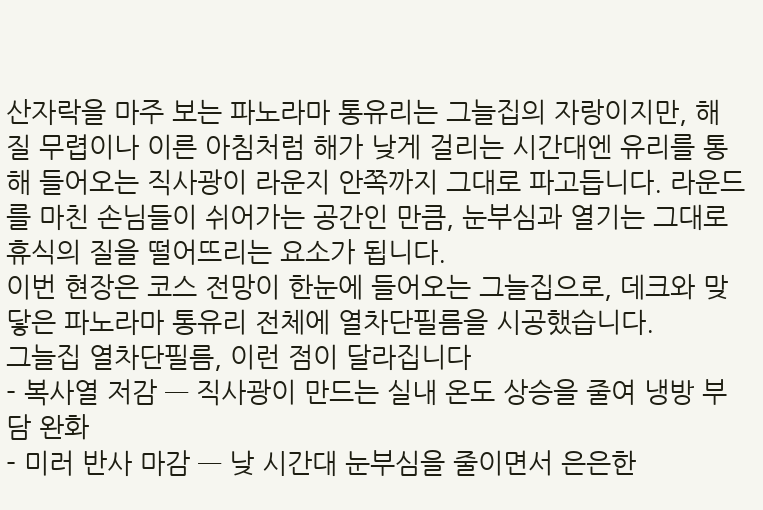산자락을 마주 보는 파노라마 통유리는 그늘집의 자랑이지만, 해 질 무렵이나 이른 아침처럼 해가 낮게 걸리는 시간대엔 유리를 통해 들어오는 직사광이 라운지 안쪽까지 그대로 파고듭니다. 라운드를 마친 손님들이 쉬어가는 공간인 만큼, 눈부심과 열기는 그대로 휴식의 질을 떨어뜨리는 요소가 됩니다.
이번 현장은 코스 전망이 한눈에 들어오는 그늘집으로, 데크와 맞닿은 파노라마 통유리 전체에 열차단필름을 시공했습니다.
그늘집 열차단필름, 이런 점이 달라집니다
- 복사열 저감 — 직사광이 만드는 실내 온도 상승을 줄여 냉방 부담 완화
- 미러 반사 마감 — 낮 시간대 눈부심을 줄이면서 은은한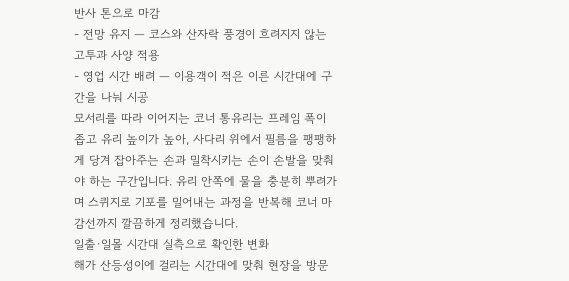반사 톤으로 마감
- 전망 유지 — 코스와 산자락 풍경이 흐려지지 않는 고투과 사양 적용
- 영업 시간 배려 — 이용객이 적은 이른 시간대에 구간을 나눠 시공
모서리를 따라 이어지는 코너 통유리는 프레임 폭이 좁고 유리 높이가 높아, 사다리 위에서 필름을 팽팽하게 당겨 잡아주는 손과 밀착시키는 손이 손발을 맞춰야 하는 구간입니다. 유리 안쪽에 물을 충분히 뿌려가며 스퀴지로 기포를 밀어내는 과정을 반복해 코너 마감선까지 깔끔하게 정리했습니다.
일출·일몰 시간대 실측으로 확인한 변화
해가 산등성이에 걸리는 시간대에 맞춰 현장을 방문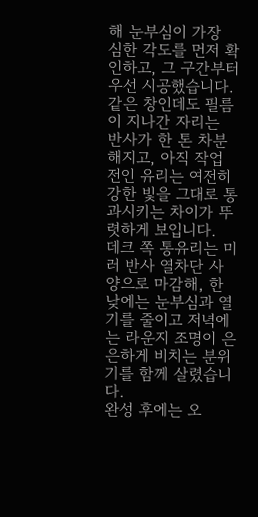해 눈부심이 가장 심한 각도를 먼저 확인하고, 그 구간부터 우선 시공했습니다. 같은 창인데도 필름이 지나간 자리는 반사가 한 톤 차분해지고, 아직 작업 전인 유리는 여전히 강한 빛을 그대로 통과시키는 차이가 뚜렷하게 보입니다.
데크 쪽 통유리는 미러 반사 열차단 사양으로 마감해, 한낮에는 눈부심과 열기를 줄이고 저녁에는 라운지 조명이 은은하게 비치는 분위기를 함께 살렸습니다.
완성 후에는 오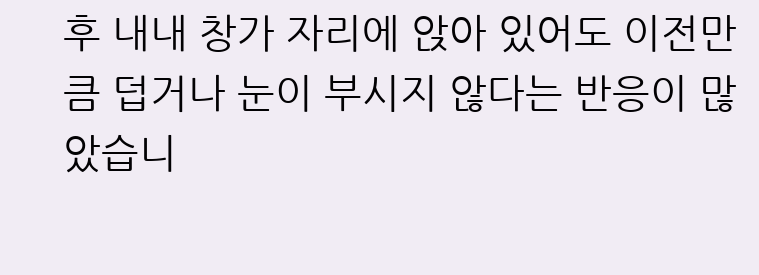후 내내 창가 자리에 앉아 있어도 이전만큼 덥거나 눈이 부시지 않다는 반응이 많았습니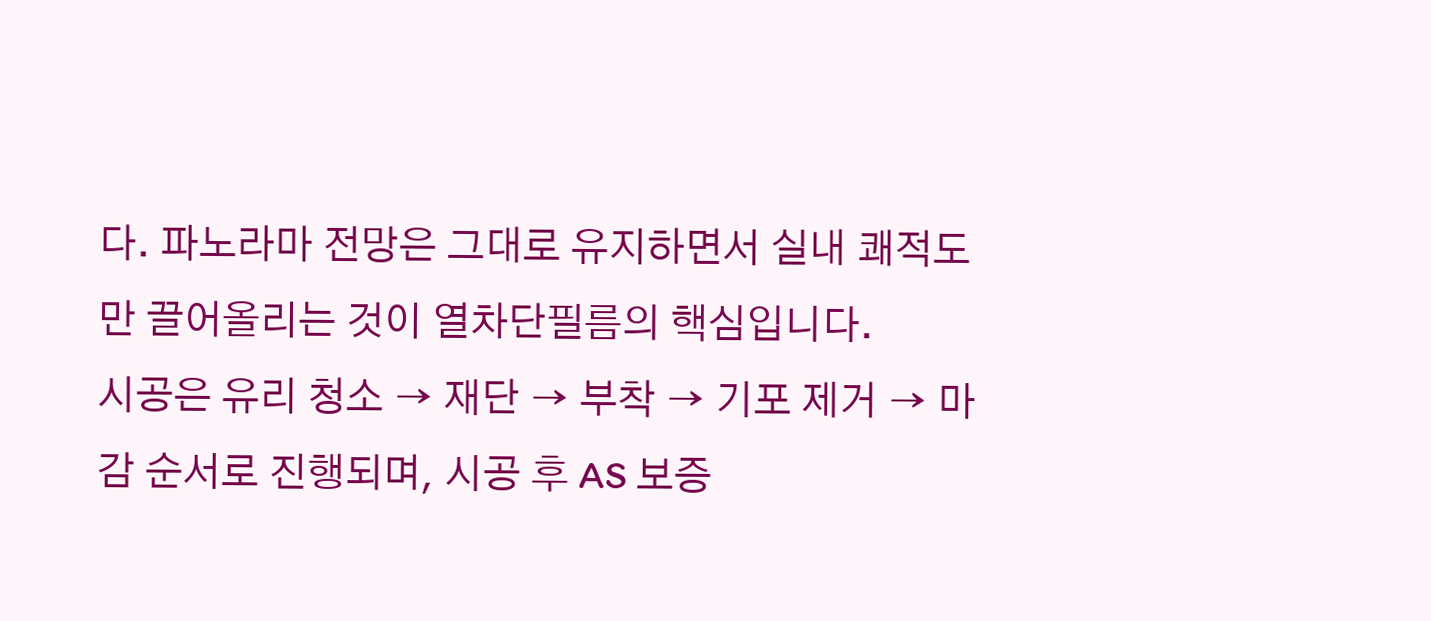다. 파노라마 전망은 그대로 유지하면서 실내 쾌적도만 끌어올리는 것이 열차단필름의 핵심입니다.
시공은 유리 청소 → 재단 → 부착 → 기포 제거 → 마감 순서로 진행되며, 시공 후 AS 보증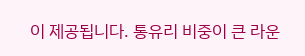이 제공됩니다. 통유리 비중이 큰 라운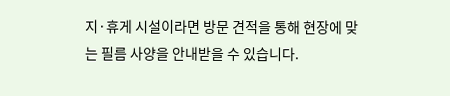지·휴게 시설이라면 방문 견적을 통해 현장에 맞는 필름 사양을 안내받을 수 있습니다.